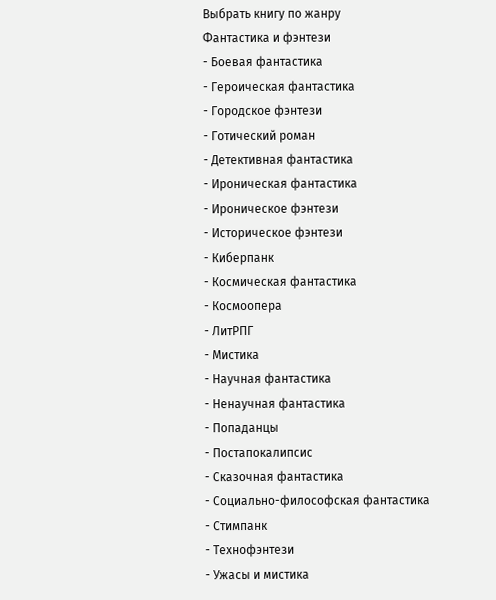Выбрать книгу по жанру
Фантастика и фэнтези
- Боевая фантастика
- Героическая фантастика
- Городское фэнтези
- Готический роман
- Детективная фантастика
- Ироническая фантастика
- Ироническое фэнтези
- Историческое фэнтези
- Киберпанк
- Космическая фантастика
- Космоопера
- ЛитРПГ
- Мистика
- Научная фантастика
- Ненаучная фантастика
- Попаданцы
- Постапокалипсис
- Сказочная фантастика
- Социально-философская фантастика
- Стимпанк
- Технофэнтези
- Ужасы и мистика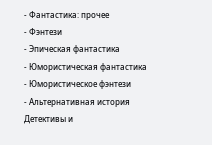- Фантастика: прочее
- Фэнтези
- Эпическая фантастика
- Юмористическая фантастика
- Юмористическое фэнтези
- Альтернативная история
Детективы и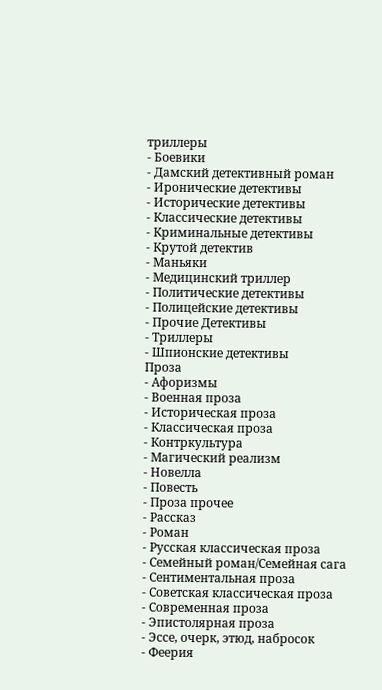триллеры
- Боевики
- Дамский детективный роман
- Иронические детективы
- Исторические детективы
- Классические детективы
- Криминальные детективы
- Крутой детектив
- Маньяки
- Медицинский триллер
- Политические детективы
- Полицейские детективы
- Прочие Детективы
- Триллеры
- Шпионские детективы
Проза
- Афоризмы
- Военная проза
- Историческая проза
- Классическая проза
- Контркультура
- Магический реализм
- Новелла
- Повесть
- Проза прочее
- Рассказ
- Роман
- Русская классическая проза
- Семейный роман/Семейная сага
- Сентиментальная проза
- Советская классическая проза
- Современная проза
- Эпистолярная проза
- Эссе, очерк, этюд, набросок
- Феерия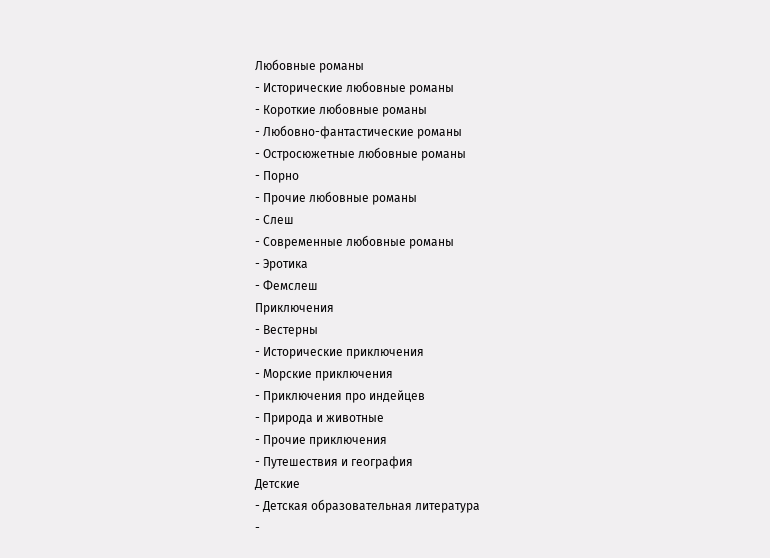Любовные романы
- Исторические любовные романы
- Короткие любовные романы
- Любовно-фантастические романы
- Остросюжетные любовные романы
- Порно
- Прочие любовные романы
- Слеш
- Современные любовные романы
- Эротика
- Фемслеш
Приключения
- Вестерны
- Исторические приключения
- Морские приключения
- Приключения про индейцев
- Природа и животные
- Прочие приключения
- Путешествия и география
Детские
- Детская образовательная литература
-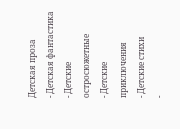Детская проза
- Детская фантастика
- Детские остросюжетные
- Детские приключения
- Детские стихи
-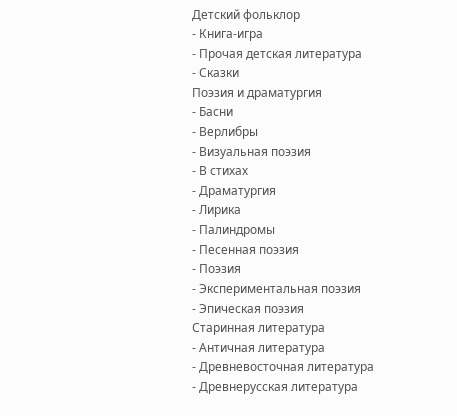Детский фольклор
- Книга-игра
- Прочая детская литература
- Сказки
Поэзия и драматургия
- Басни
- Верлибры
- Визуальная поэзия
- В стихах
- Драматургия
- Лирика
- Палиндромы
- Песенная поэзия
- Поэзия
- Экспериментальная поэзия
- Эпическая поэзия
Старинная литература
- Античная литература
- Древневосточная литература
- Древнерусская литература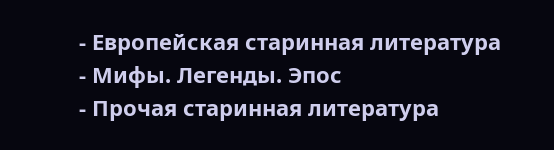- Европейская старинная литература
- Мифы. Легенды. Эпос
- Прочая старинная литература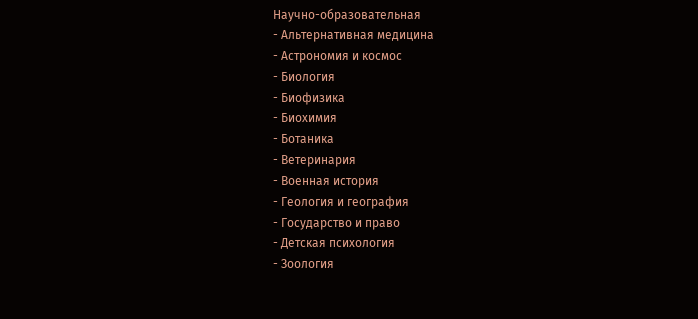Научно-образовательная
- Альтернативная медицина
- Астрономия и космос
- Биология
- Биофизика
- Биохимия
- Ботаника
- Ветеринария
- Военная история
- Геология и география
- Государство и право
- Детская психология
- Зоология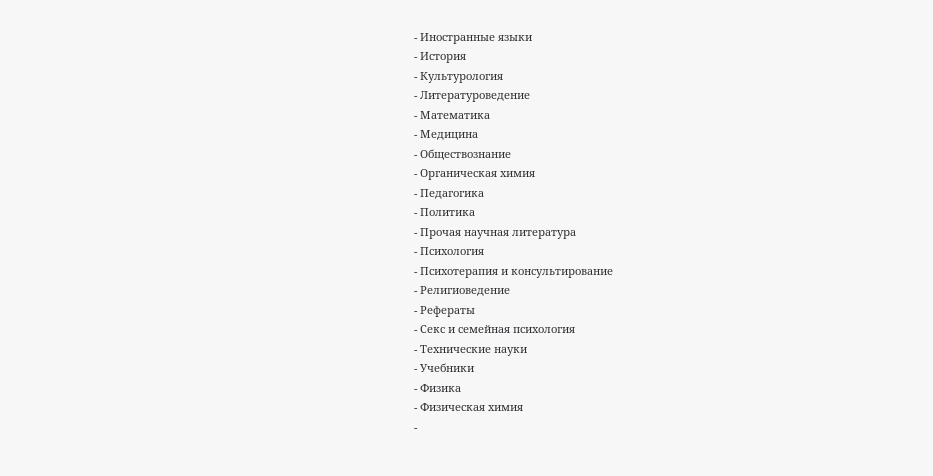- Иностранные языки
- История
- Культурология
- Литературоведение
- Математика
- Медицина
- Обществознание
- Органическая химия
- Педагогика
- Политика
- Прочая научная литература
- Психология
- Психотерапия и консультирование
- Религиоведение
- Рефераты
- Секс и семейная психология
- Технические науки
- Учебники
- Физика
- Физическая химия
-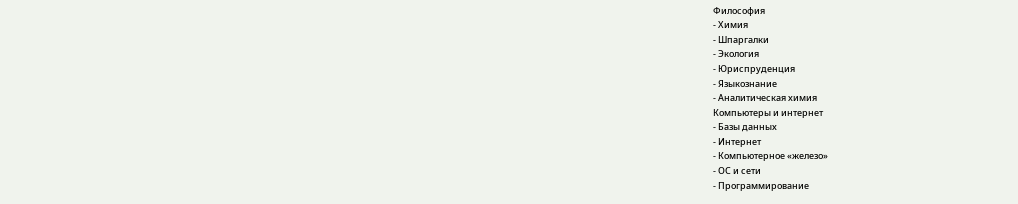Философия
- Химия
- Шпаргалки
- Экология
- Юриспруденция
- Языкознание
- Аналитическая химия
Компьютеры и интернет
- Базы данных
- Интернет
- Компьютерное «железо»
- ОС и сети
- Программирование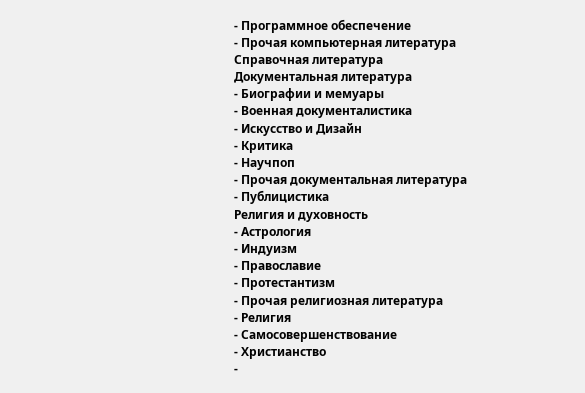- Программное обеспечение
- Прочая компьютерная литература
Справочная литература
Документальная литература
- Биографии и мемуары
- Военная документалистика
- Искусство и Дизайн
- Критика
- Научпоп
- Прочая документальная литература
- Публицистика
Религия и духовность
- Астрология
- Индуизм
- Православие
- Протестантизм
- Прочая религиозная литература
- Религия
- Самосовершенствование
- Христианство
-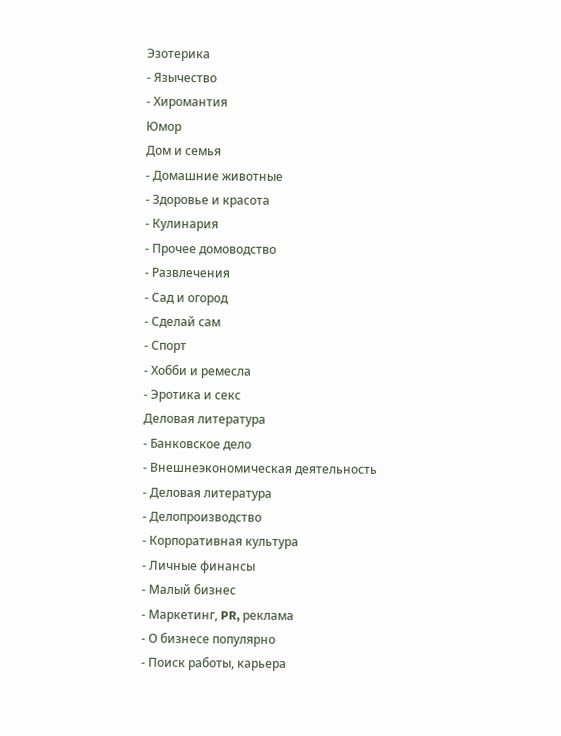Эзотерика
- Язычество
- Хиромантия
Юмор
Дом и семья
- Домашние животные
- Здоровье и красота
- Кулинария
- Прочее домоводство
- Развлечения
- Сад и огород
- Сделай сам
- Спорт
- Хобби и ремесла
- Эротика и секс
Деловая литература
- Банковское дело
- Внешнеэкономическая деятельность
- Деловая литература
- Делопроизводство
- Корпоративная культура
- Личные финансы
- Малый бизнес
- Маркетинг, PR, реклама
- О бизнесе популярно
- Поиск работы, карьера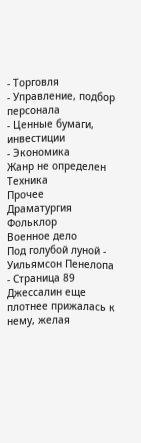- Торговля
- Управление, подбор персонала
- Ценные бумаги, инвестиции
- Экономика
Жанр не определен
Техника
Прочее
Драматургия
Фольклор
Военное дело
Под голубой луной - Уильямсон Пенелопа - Страница 89
Джессалин еще плотнее прижалась к нему, желая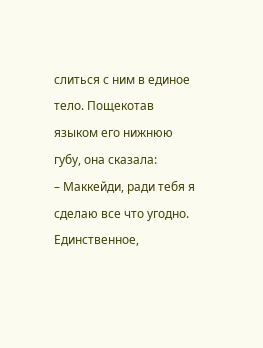слиться с ним в единое тело. Пощекотав языком его нижнюю губу, она сказала:
– Маккейди, ради тебя я сделаю все что угодно. Единственное,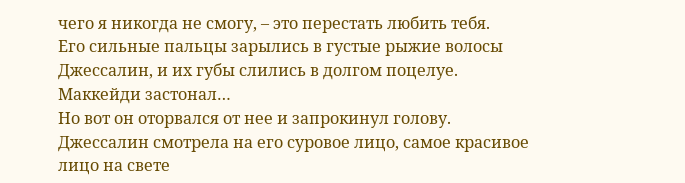чего я никогда не смогу, – это перестать любить тебя.
Его сильные пальцы зарылись в густые рыжие волосы Джессалин, и их губы слились в долгом поцелуе. Маккейди застонал…
Но вот он оторвался от нее и запрокинул голову. Джессалин смотрела на его суровое лицо, самое красивое лицо на свете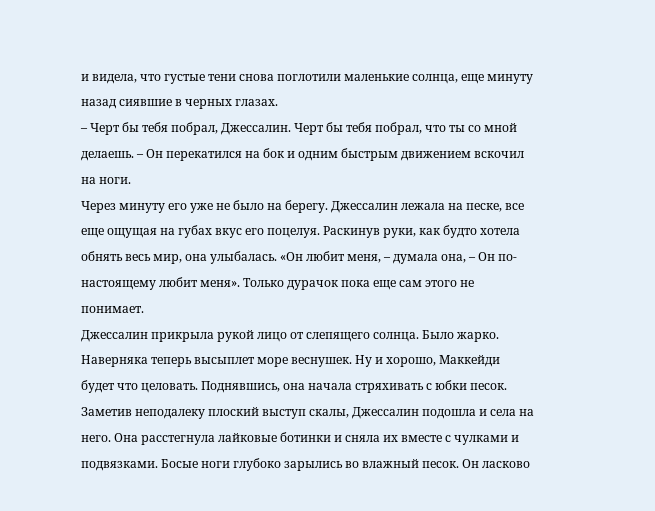и видела, что густые тени снова поглотили маленькие солнца, еще минуту назад сиявшие в черных глазах.
– Черт бы тебя побрал, Джессалин. Черт бы тебя побрал, что ты со мной делаешь. – Он перекатился на бок и одним быстрым движением вскочил на ноги.
Через минуту его уже не было на берегу. Джессалин лежала на песке, все еще ощущая на губах вкус его поцелуя. Раскинув руки, как будто хотела обнять весь мир, она улыбалась. «Он любит меня, – думала она, – Он по-настоящему любит меня». Только дурачок пока еще сам этого не понимает.
Джессалин прикрыла рукой лицо от слепящего солнца. Было жарко. Наверняка теперь высыплет море веснушек. Ну и хорошо, Маккейди будет что целовать. Поднявшись, она начала стряхивать с юбки песок.
Заметив неподалеку плоский выступ скалы, Джессалин подошла и села на него. Она расстегнула лайковые ботинки и сняла их вместе с чулками и подвязками. Босые ноги глубоко зарылись во влажный песок. Он ласково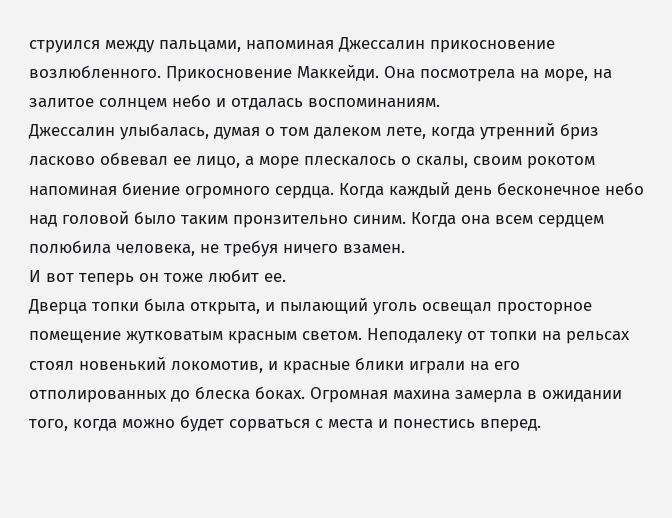струился между пальцами, напоминая Джессалин прикосновение возлюбленного. Прикосновение Маккейди. Она посмотрела на море, на залитое солнцем небо и отдалась воспоминаниям.
Джессалин улыбалась, думая о том далеком лете, когда утренний бриз ласково обвевал ее лицо, а море плескалось о скалы, своим рокотом напоминая биение огромного сердца. Когда каждый день бесконечное небо над головой было таким пронзительно синим. Когда она всем сердцем полюбила человека, не требуя ничего взамен.
И вот теперь он тоже любит ее.
Дверца топки была открыта, и пылающий уголь освещал просторное помещение жутковатым красным светом. Неподалеку от топки на рельсах стоял новенький локомотив, и красные блики играли на его отполированных до блеска боках. Огромная махина замерла в ожидании того, когда можно будет сорваться с места и понестись вперед.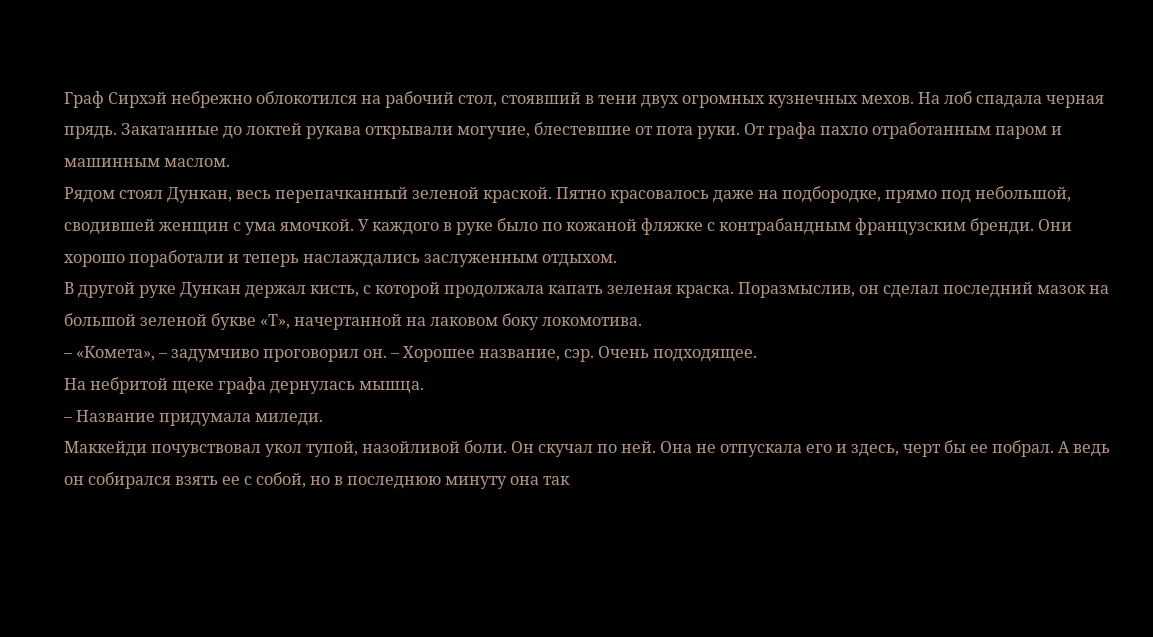Граф Сирхэй небрежно облокотился на рабочий стол, стоявший в тени двух огромных кузнечных мехов. На лоб спадала черная прядь. Закатанные до локтей рукава открывали могучие, блестевшие от пота руки. От графа пахло отработанным паром и машинным маслом.
Рядом стоял Дункан, весь перепачканный зеленой краской. Пятно красовалось даже на подбородке, прямо под небольшой, сводившей женщин с ума ямочкой. У каждого в руке было по кожаной фляжке с контрабандным французским бренди. Они хорошо поработали и теперь наслаждались заслуженным отдыхом.
В другой руке Дункан держал кисть, с которой продолжала капать зеленая краска. Поразмыслив, он сделал последний мазок на большой зеленой букве «Т», начертанной на лаковом боку локомотива.
– «Комета», – задумчиво проговорил он. – Хорошее название, сэр. Очень подходящее.
На небритой щеке графа дернулась мышца.
– Название придумала миледи.
Маккейди почувствовал укол тупой, назойливой боли. Он скучал по ней. Она не отпускала его и здесь, черт бы ее побрал. А ведь он собирался взять ее с собой, но в последнюю минуту она так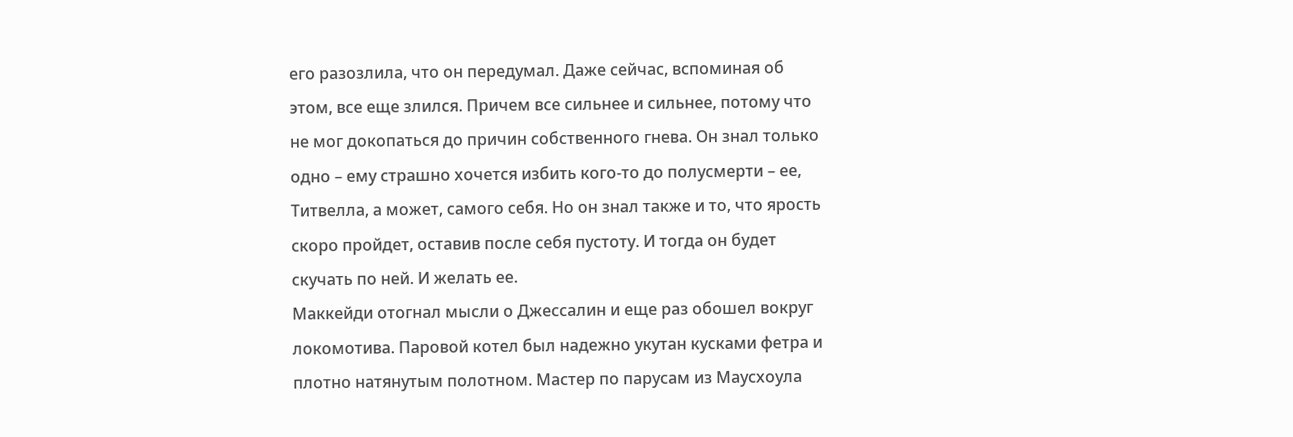его разозлила, что он передумал. Даже сейчас, вспоминая об этом, все еще злился. Причем все сильнее и сильнее, потому что не мог докопаться до причин собственного гнева. Он знал только одно – ему страшно хочется избить кого-то до полусмерти – ее, Титвелла, а может, самого себя. Но он знал также и то, что ярость скоро пройдет, оставив после себя пустоту. И тогда он будет скучать по ней. И желать ее.
Маккейди отогнал мысли о Джессалин и еще раз обошел вокруг локомотива. Паровой котел был надежно укутан кусками фетра и плотно натянутым полотном. Мастер по парусам из Маусхоула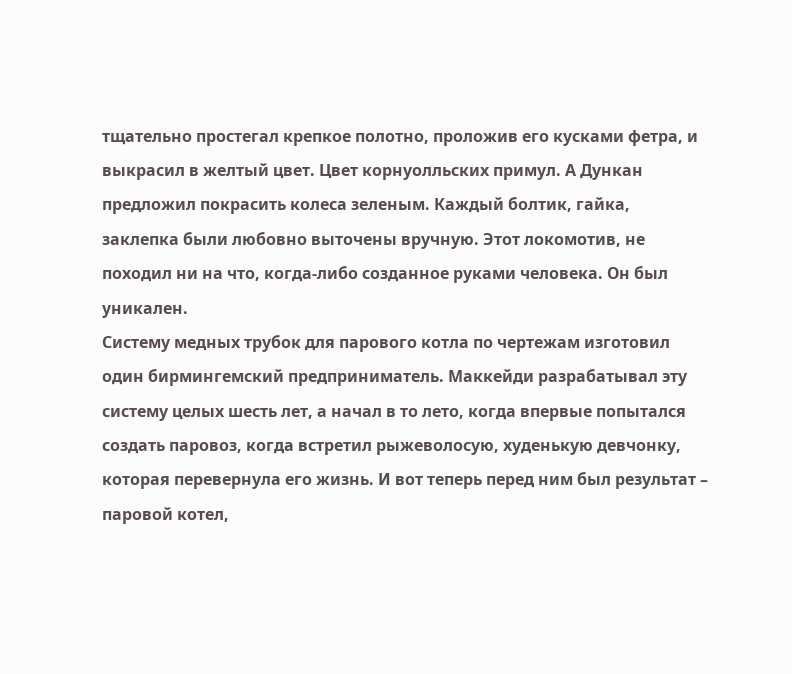тщательно простегал крепкое полотно, проложив его кусками фетра, и выкрасил в желтый цвет. Цвет корнуолльских примул. А Дункан предложил покрасить колеса зеленым. Каждый болтик, гайка, заклепка были любовно выточены вручную. Этот локомотив, не походил ни на что, когда-либо созданное руками человека. Он был уникален.
Систему медных трубок для парового котла по чертежам изготовил один бирмингемский предприниматель. Маккейди разрабатывал эту систему целых шесть лет, а начал в то лето, когда впервые попытался создать паровоз, когда встретил рыжеволосую, худенькую девчонку, которая перевернула его жизнь. И вот теперь перед ним был результат – паровой котел,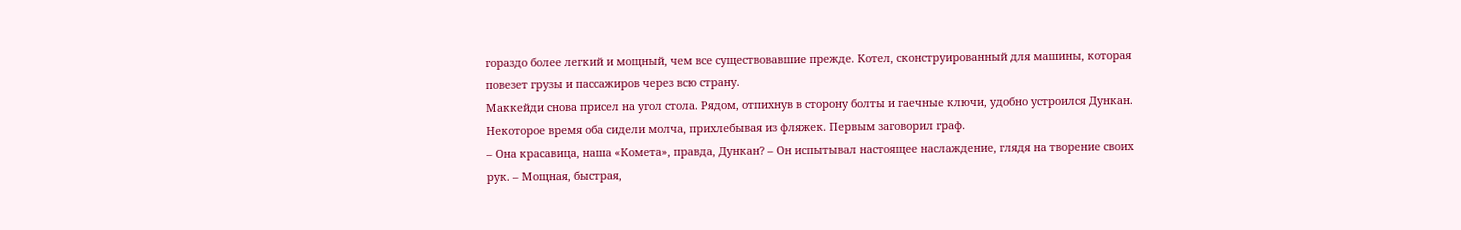гораздо более легкий и мощный, чем все существовавшие прежде. Котел, сконструированный для машины, которая повезет грузы и пассажиров через всю страну.
Маккейди снова присел на угол стола. Рядом, отпихнув в сторону болты и гаечные ключи, удобно устроился Дункан. Некоторое время оба сидели молча, прихлебывая из фляжек. Первым заговорил граф.
– Она красавица, наша «Комета», правда, Дункан? – Он испытывал настоящее наслаждение, глядя на творение своих рук. – Мощная, быстрая,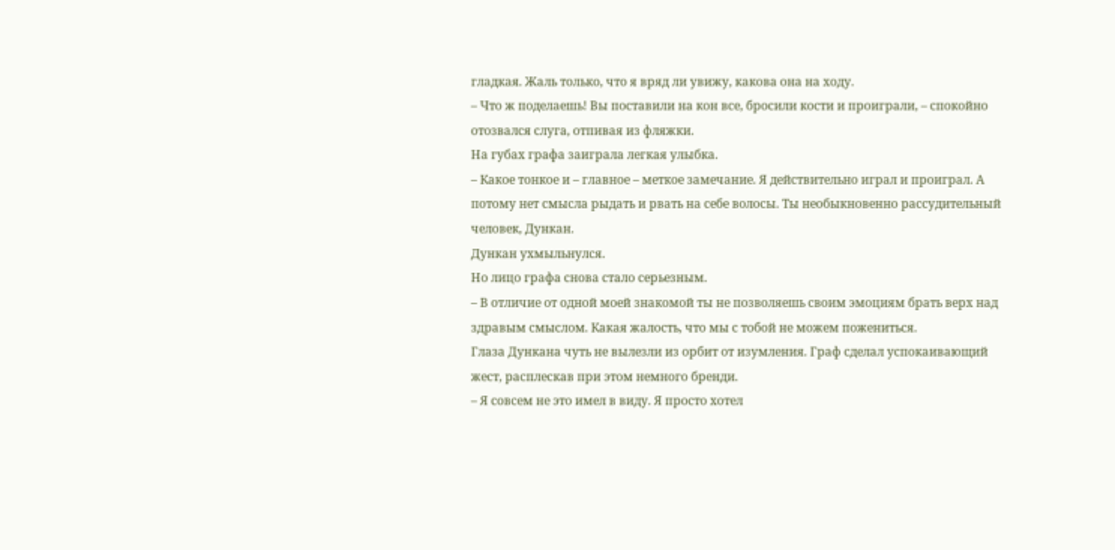гладкая. Жаль только, что я вряд ли увижу, какова она на ходу.
– Что ж поделаешь! Вы поставили на кон все, бросили кости и проиграли, – спокойно отозвался слуга, отпивая из фляжки.
На губах графа заиграла легкая улыбка.
– Какое тонкое и – главное – меткое замечание. Я действительно играл и проиграл. А потому нет смысла рыдать и рвать на себе волосы. Ты необыкновенно рассудительный человек, Дункан.
Дункан ухмыльнулся.
Но лицо графа снова стало серьезным.
– В отличие от одной моей знакомой ты не позволяешь своим эмоциям брать верх над здравым смыслом. Какая жалость, что мы с тобой не можем пожениться.
Глаза Дункана чуть не вылезли из орбит от изумления. Граф сделал успокаивающий жест, расплескав при этом немного бренди.
– Я совсем не это имел в виду. Я просто хотел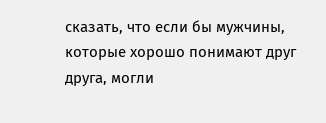сказать, что если бы мужчины, которые хорошо понимают друг друга, могли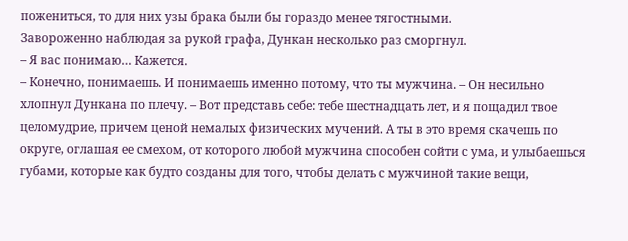пожениться, то для них узы брака были бы гораздо менее тягостными.
Завороженно наблюдая за рукой графа, Дункан несколько раз сморгнул.
– Я вас понимаю… Кажется.
– Конечно, понимаешь. И понимаешь именно потому, что ты мужчина. – Он несильно хлопнул Дункана по плечу. – Вот представь себе: тебе шестнадцать лет, и я пощадил твое целомудрие, причем ценой немалых физических мучений. А ты в это время скачешь по округе, оглашая ее смехом, от которого любой мужчина способен сойти с ума, и улыбаешься губами, которые как будто созданы для того, чтобы делать с мужчиной такие вещи,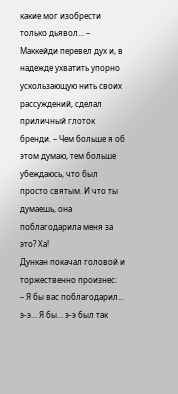какие мог изобрести только дьявол… – Маккейди перевел дух и, в надежде ухватить упорно ускользающую нить своих рассуждений, сделал приличный глоток бренди. – Чем больше я об этом думаю, тем больше убеждаюсь, что был просто святым. И что ты думаешь, она поблагодарила меня за это? Ха!
Дункан покачал головой и торжественно произнес:
– Я бы вас поблагодарил… э-э… Я бы… э-э был так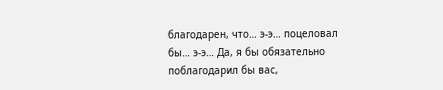благодарен, что… э-э… поцеловал бы… э-э… Да, я бы обязательно поблагодарил бы вас,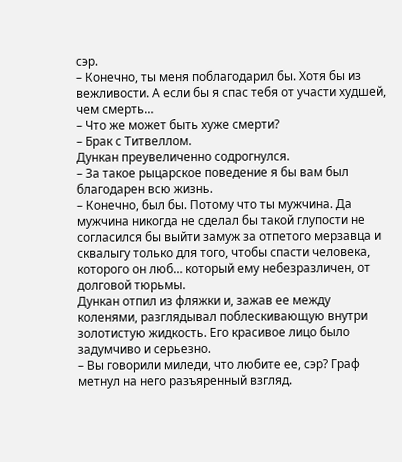сэр.
– Конечно, ты меня поблагодарил бы. Хотя бы из вежливости. А если бы я спас тебя от участи худшей, чем смерть…
– Что же может быть хуже смерти?
– Брак с Титвеллом.
Дункан преувеличенно содрогнулся.
– За такое рыцарское поведение я бы вам был благодарен всю жизнь.
– Конечно, был бы. Потому что ты мужчина. Да мужчина никогда не сделал бы такой глупости не согласился бы выйти замуж за отпетого мерзавца и сквалыгу только для того, чтобы спасти человека, которого он люб… который ему небезразличен, от долговой тюрьмы.
Дункан отпил из фляжки и, зажав ее между коленями, разглядывал поблескивающую внутри золотистую жидкость. Его красивое лицо было задумчиво и серьезно.
– Вы говорили миледи, что любите ее, сэр? Граф метнул на него разъяренный взгляд.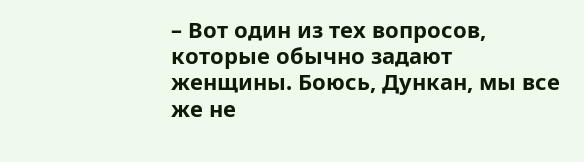– Вот один из тех вопросов, которые обычно задают женщины. Боюсь, Дункан, мы все же не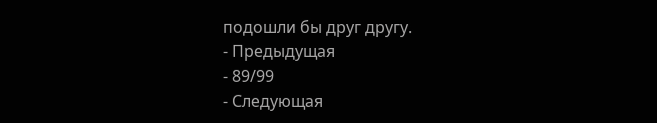подошли бы друг другу.
- Предыдущая
- 89/99
- Следующая